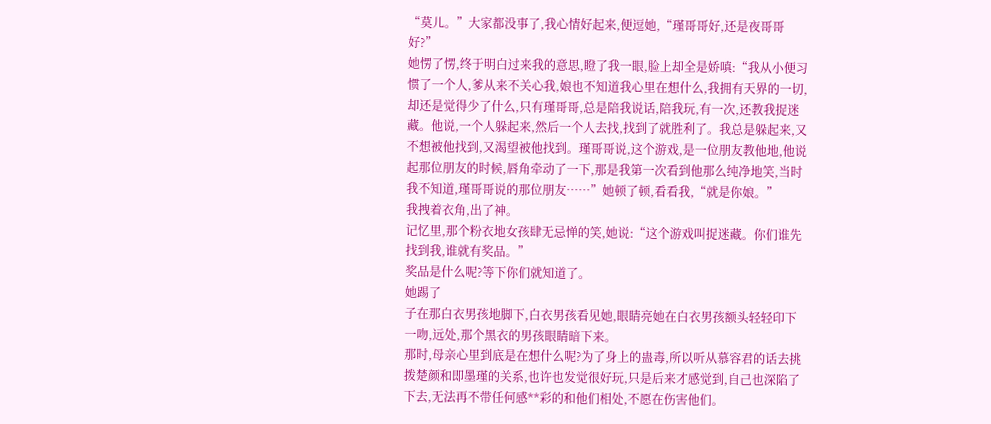“莫儿。”大家都没事了,我心情好起来,便逗她,“瑾哥哥好,还是夜哥哥好?”
她愣了愣,终于明白过来我的意思,瞪了我一眼,脸上却全是娇嗔:“我从小便习惯了一个人,爹从来不关心我,娘也不知道我心里在想什么,我拥有天界的一切,却还是觉得少了什么,只有瑾哥哥,总是陪我说话,陪我玩,有一次,还教我捉迷藏。他说,一个人躲起来,然后一个人去找,找到了就胜利了。我总是躲起来,又不想被他找到,又渴望被他找到。瑾哥哥说,这个游戏,是一位朋友教他地,他说起那位朋友的时候,唇角牵动了一下,那是我第一次看到他那么纯净地笑,当时我不知道,瑾哥哥说的那位朋友……”她顿了顿,看看我,“就是你娘。”
我拽着衣角,出了神。
记忆里,那个粉衣地女孩肆无忌惮的笑,她说:“这个游戏叫捉迷藏。你们谁先找到我,谁就有奖品。”
奖品是什么呢?等下你们就知道了。
她踢了
子在那白衣男孩地脚下,白衣男孩看见她,眼睛亮她在白衣男孩额头轻轻印下一吻,远处,那个黑衣的男孩眼睛暗下来。
那时,母亲心里到底是在想什么呢?为了身上的蛊毒,所以听从慕容君的话去挑拨楚颜和即墨瑾的关系,也许也发觉很好玩,只是后来才感觉到,自己也深陷了下去,无法再不带任何感**彩的和他们相处,不愿在伤害他们。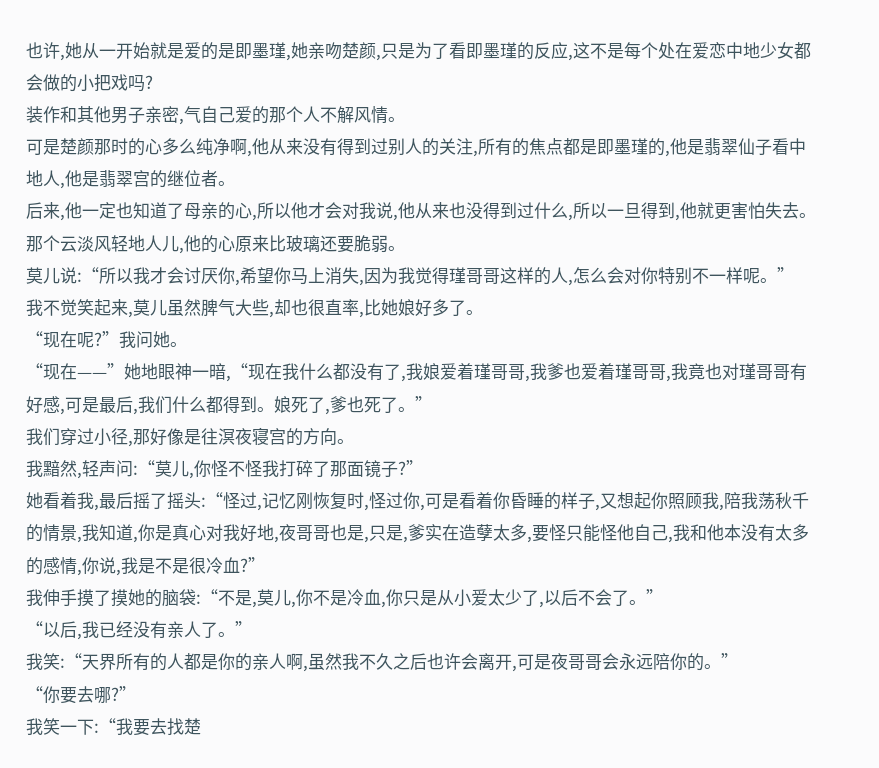也许,她从一开始就是爱的是即墨瑾,她亲吻楚颜,只是为了看即墨瑾的反应,这不是每个处在爱恋中地少女都会做的小把戏吗?
装作和其他男子亲密,气自己爱的那个人不解风情。
可是楚颜那时的心多么纯净啊,他从来没有得到过别人的关注,所有的焦点都是即墨瑾的,他是翡翠仙子看中地人,他是翡翠宫的继位者。
后来,他一定也知道了母亲的心,所以他才会对我说,他从来也没得到过什么,所以一旦得到,他就更害怕失去。
那个云淡风轻地人儿,他的心原来比玻璃还要脆弱。
莫儿说:“所以我才会讨厌你,希望你马上消失,因为我觉得瑾哥哥这样的人,怎么会对你特别不一样呢。”
我不觉笑起来,莫儿虽然脾气大些,却也很直率,比她娘好多了。
“现在呢?”我问她。
“现在——”她地眼神一暗,“现在我什么都没有了,我娘爱着瑾哥哥,我爹也爱着瑾哥哥,我竟也对瑾哥哥有好感,可是最后,我们什么都得到。娘死了,爹也死了。”
我们穿过小径,那好像是往溟夜寝宫的方向。
我黯然,轻声问:“莫儿,你怪不怪我打碎了那面镜子?”
她看着我,最后摇了摇头:“怪过,记忆刚恢复时,怪过你,可是看着你昏睡的样子,又想起你照顾我,陪我荡秋千的情景,我知道,你是真心对我好地,夜哥哥也是,只是,爹实在造孽太多,要怪只能怪他自己,我和他本没有太多的感情,你说,我是不是很冷血?”
我伸手摸了摸她的脑袋:“不是,莫儿,你不是冷血,你只是从小爱太少了,以后不会了。”
“以后,我已经没有亲人了。”
我笑:“天界所有的人都是你的亲人啊,虽然我不久之后也许会离开,可是夜哥哥会永远陪你的。”
“你要去哪?”
我笑一下:“我要去找楚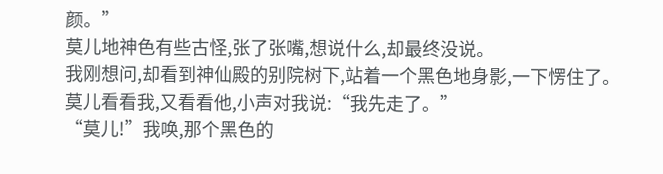颜。”
莫儿地神色有些古怪,张了张嘴,想说什么,却最终没说。
我刚想问,却看到神仙殿的别院树下,站着一个黑色地身影,一下愣住了。
莫儿看看我,又看看他,小声对我说:“我先走了。”
“莫儿!”我唤,那个黑色的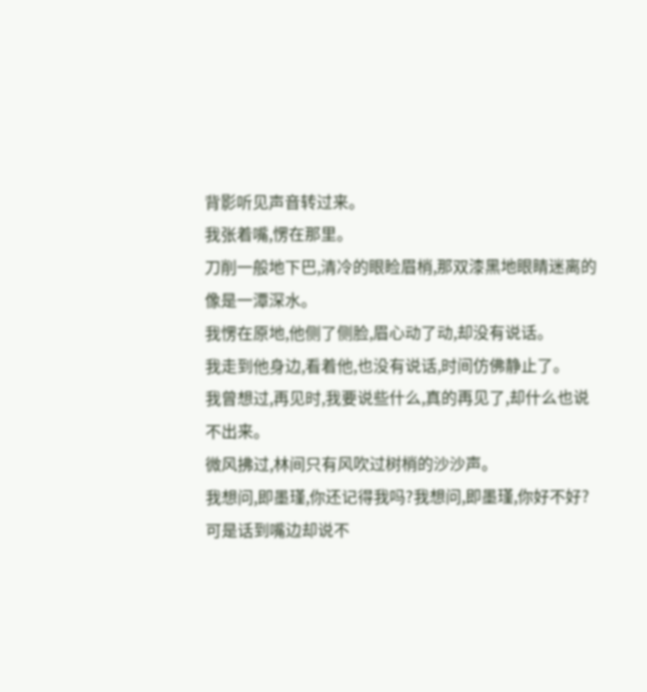背影听见声音转过来。
我张着嘴,愣在那里。
刀削一般地下巴,清冷的眼睑眉梢,那双漆黑地眼睛迷离的像是一潭深水。
我愣在原地,他侧了侧脸,眉心动了动,却没有说话。
我走到他身边,看着他,也没有说话,时间仿佛静止了。
我曾想过,再见时,我要说些什么,真的再见了,却什么也说不出来。
微风拂过,林间只有风吹过树梢的沙沙声。
我想问,即墨瑾,你还记得我吗?我想问,即墨瑾,你好不好?可是话到嘴边却说不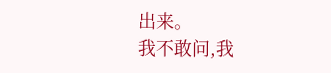出来。
我不敢问,我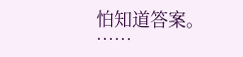怕知道答案。
……